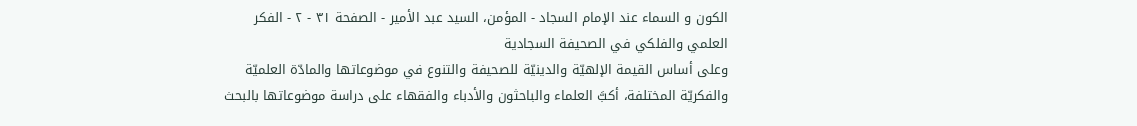الكون و السماء عند الإمام السجاد - المؤمن، السيد عبد الأمير - الصفحة ٣١ - ٢ - الفكر العلمي والفلكي في الصحيفة السجادية
وعلى أساس القيمة الإلهيّة والدينيّة للصحيفة والتنوع في موضوعاتها والمادّة العلميّة والفكريّة المختلفة، أكبَّ العلماء والباحثون والأدباء والفقهاء على دراسة موضوعاتها بالبحث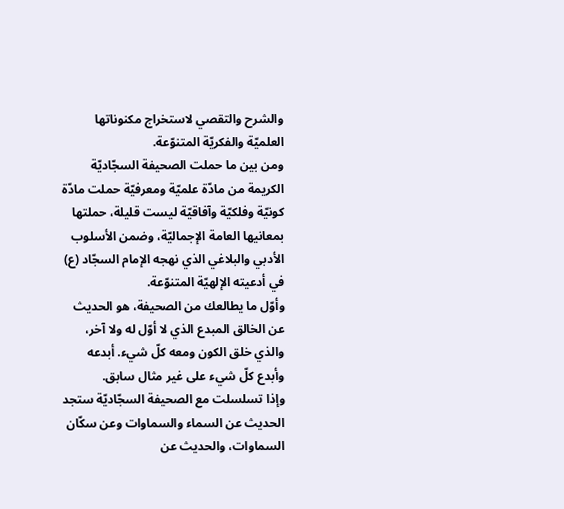والشرح والتقصي لاستخراج مكنوناتها العلميّة والفكريّة المتنوّعة.
ومن بين ما حملت الصحيفة السجّاديّة الكريمة من مادّة علميّة ومعرفيّة حملت مادّة كونيّة وفلكيّة وآفاقيّة ليست قليلة، حملتها بمعانيها العامة الإجماليّة، وضمن الأسلوب الأدبي والبلاغي الذي نهجه الإمام السجّاد (ع) في أدعيته الإلهيّة المتنوّعة.
وأوّل ما يطالعك من الصحيفة، هو الحديث عن الخالق المبدع الذي لا أوّل له ولا آخر، والذي خلق الكون ومعه كلّ شيء. أبدعه وأبدع كلّ شيء على غير مثال سابق.
وإذا تسلسلت مع الصحيفة السجّاديّة ستجد الحديث عن السماء والسماوات وعن سكّان السماوات، والحديث عن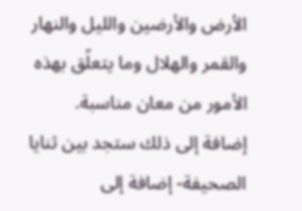الأرض والأرضين والليل والنهار والقمر والهلال وما يتعلّق بهذه الأمور من معان مناسبة.
إضافة إلى ذلك ستجد بين ثنايا الصحيفة- إضافة إلى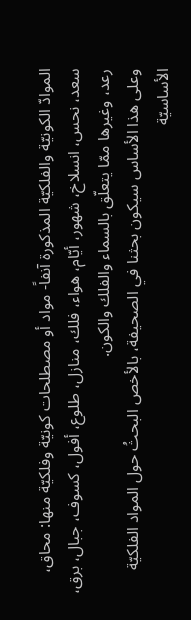الموادّ الكونيّة والفلكيّة المذكورة آنفاً- مواد أو مصطلحات كونيّة وفلكيّة منها: محاق، سعد، نحس، انسلاخ، شهور، أيّام، هواء، فلك، منازل، طلوع، أفول، كسوف، جبال، برق، رعد، وغيرها ممّا يتعلّق بالسماء والفلك والكون.
وعلى هذا الأساس سيكون بحثنا في الصحيفة، بالأخص البحثُ حول المواد الفلكيّة الأساسيّة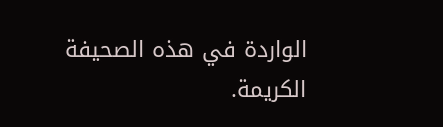الواردة في هذه الصحيفة الكريمة.